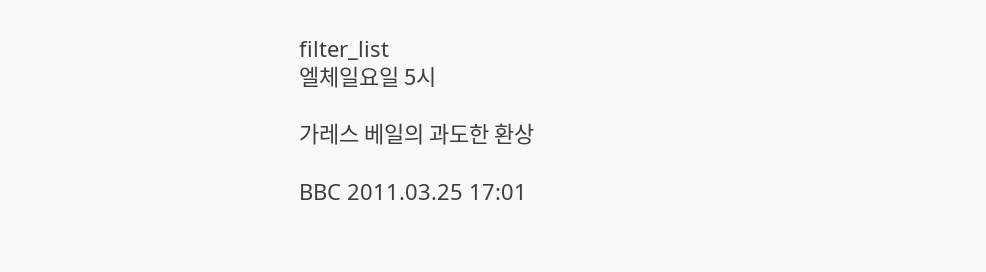filter_list
엘체일요일 5시

가레스 베일의 과도한 환상

BBC 2011.03.25 17:01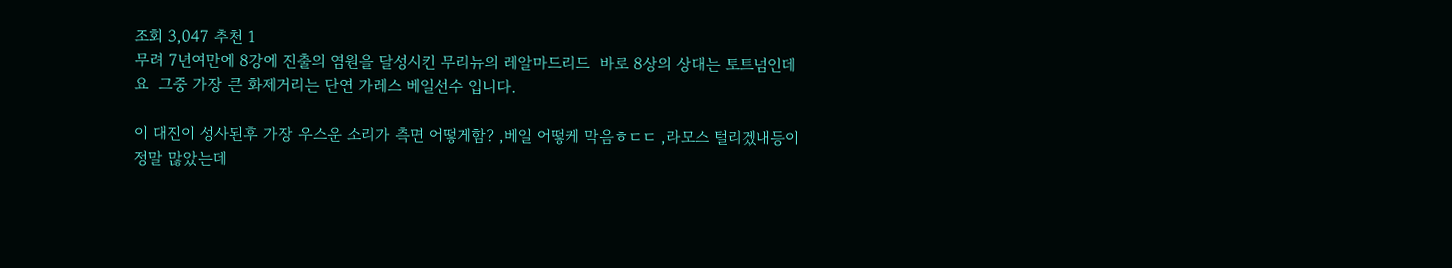조회 3,047 추천 1
무려 7년여만에 8강에 진출의 염원을 달성시킨 무리뉴의 레알마드리드  바로 8상의 상대는 토트넘인데요  그중 가장 큰 화제거리는 단연 가레스 베일선수 입니다.

이 대진이 성사된후 가장 우스운 소리가 측면 어떻게함? ,베일 어떻케 막음ㅎㄷㄷ ,라모스 털리겠내등이 정말 많았는데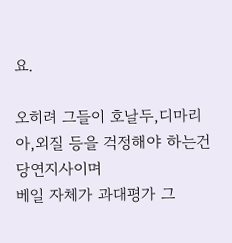요.

오히려 그들이 호날두,디마리아,외질 등을 걱정해야 하는건 당연지사이며
베일 자체가 과대평가 그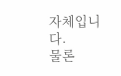자체입니다.
물론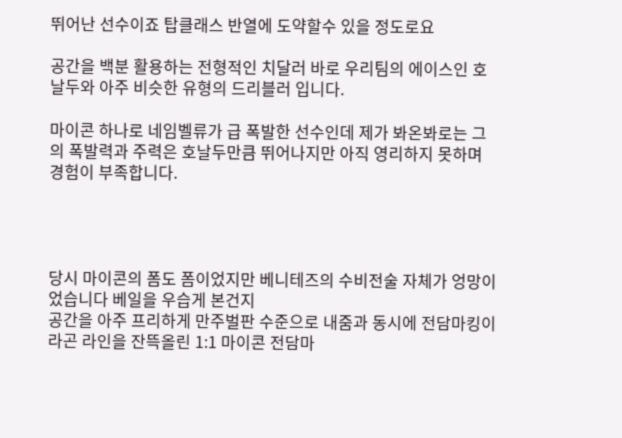뛰어난 선수이죠 탑클래스 반열에 도약할수 있을 정도로요

공간을 백분 활용하는 전형적인 치달러 바로 우리팀의 에이스인 호날두와 아주 비슷한 유형의 드리블러 입니다.

마이콘 하나로 네임벨류가 급 폭발한 선수인데 제가 봐온봐로는 그의 폭발력과 주력은 호날두만큼 뛰어나지만 아직 영리하지 못하며 경험이 부족합니다.




당시 마이콘의 폼도 폼이었지만 베니테즈의 수비전술 자체가 엉망이었습니다 베일을 우습게 본건지
공간을 아주 프리하게 만주벌판 수준으로 내줌과 동시에 전담마킹이라곤 라인을 잔뜩올린 1:1 마이콘 전담마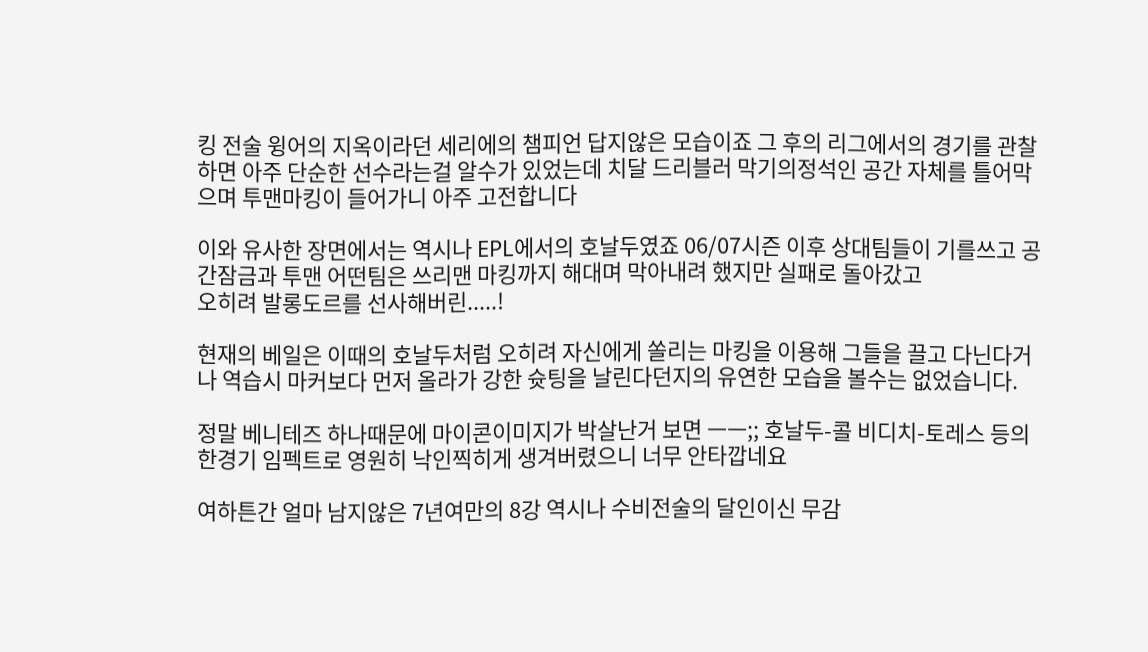킹 전술 윙어의 지옥이라던 세리에의 챔피언 답지않은 모습이죠 그 후의 리그에서의 경기를 관찰하면 아주 단순한 선수라는걸 알수가 있었는데 치달 드리블러 막기의정석인 공간 자체를 틀어막으며 투맨마킹이 들어가니 아주 고전합니다

이와 유사한 장면에서는 역시나 EPL에서의 호날두였죠 06/07시즌 이후 상대팀들이 기를쓰고 공간잠금과 투맨 어떤팀은 쓰리맨 마킹까지 해대며 막아내려 했지만 실패로 돌아갔고
오히려 발롱도르를 선사해버린.....!

현재의 베일은 이때의 호날두처럼 오히려 자신에게 쏠리는 마킹을 이용해 그들을 끌고 다닌다거나 역습시 마커보다 먼저 올라가 강한 슛팅을 날린다던지의 유연한 모습을 볼수는 없었습니다.

정말 베니테즈 하나때문에 마이콘이미지가 박살난거 보면 ㅡㅡ;; 호날두-콜 비디치-토레스 등의
한경기 임펙트로 영원히 낙인찍히게 생겨버렸으니 너무 안타깝네요

여하튼간 얼마 남지않은 7년여만의 8강 역시나 수비전술의 달인이신 무감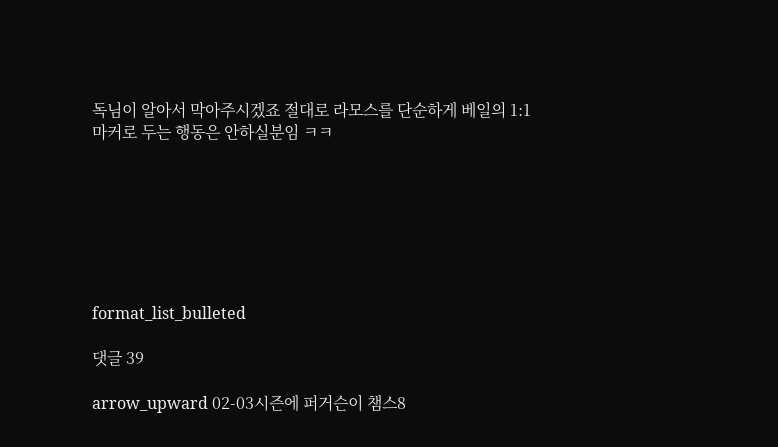독님이 알아서 막아주시겠죠 절대로 라모스를 단순하게 베일의 1:1 마커로 두는 행동은 안하실분임 ㅋㅋ







format_list_bulleted

댓글 39

arrow_upward 02-03시즌에 퍼거슨이 챔스8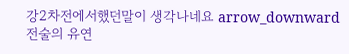강2차전에서했던말이 생각나네요 arrow_downward 전술의 유연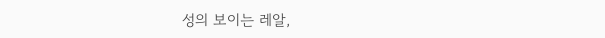성의 보이는 레알,